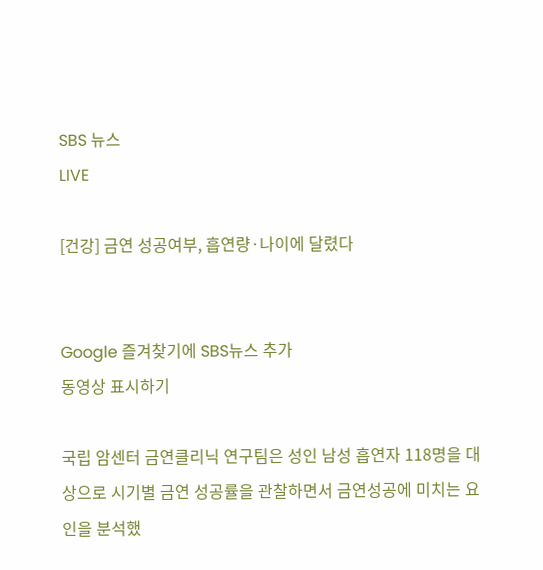SBS 뉴스
LIVE

[건강] 금연 성공여부, 흡연량·나이에 달렸다


Google 즐겨찾기에 SBS뉴스 추가
동영상 표시하기

국립 암센터 금연클리닉 연구팀은 성인 남성 흡연자 118명을 대상으로 시기별 금연 성공률을 관찰하면서 금연성공에 미치는 요인을 분석했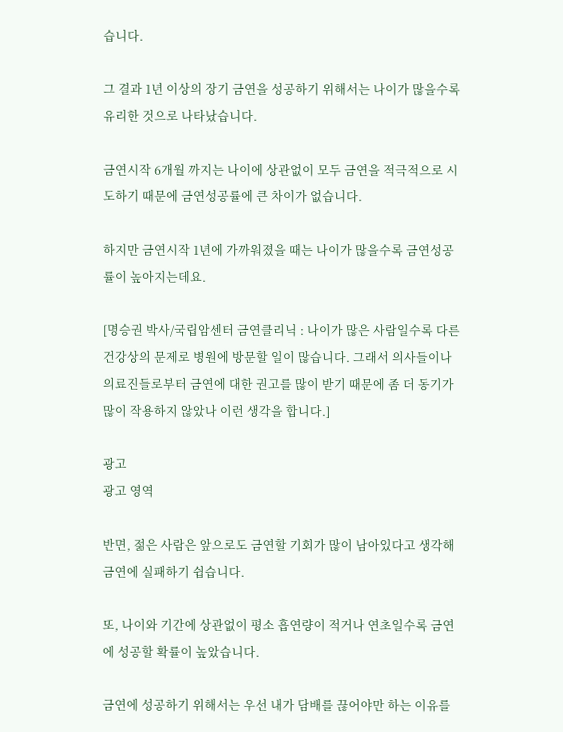습니다.

그 결과 1년 이상의 장기 금연을 성공하기 위해서는 나이가 많을수록 유리한 것으로 나타났습니다.

금연시작 6개월 까지는 나이에 상관없이 모두 금연을 적극적으로 시도하기 때문에 금연성공률에 큰 차이가 없습니다.

하지만 금연시작 1년에 가까워졌을 때는 나이가 많을수록 금연성공률이 높아지는데요.

[명승권 박사/국립암센터 금연클리닉 : 나이가 많은 사람일수록 다른 건강상의 문제로 병원에 방문할 일이 많습니다. 그래서 의사들이나 의료진들로부터 금연에 대한 권고를 많이 받기 때문에 좀 더 동기가 많이 작용하지 않았나 이런 생각을 합니다.]

광고
광고 영역

반면, 젊은 사람은 앞으로도 금연할 기회가 많이 남아있다고 생각해 금연에 실패하기 쉽습니다.

또, 나이와 기간에 상관없이 평소 흡연량이 적거나 연초일수록 금연에 성공할 확률이 높았습니다.

금연에 성공하기 위해서는 우선 내가 담배를 끊어야만 하는 이유를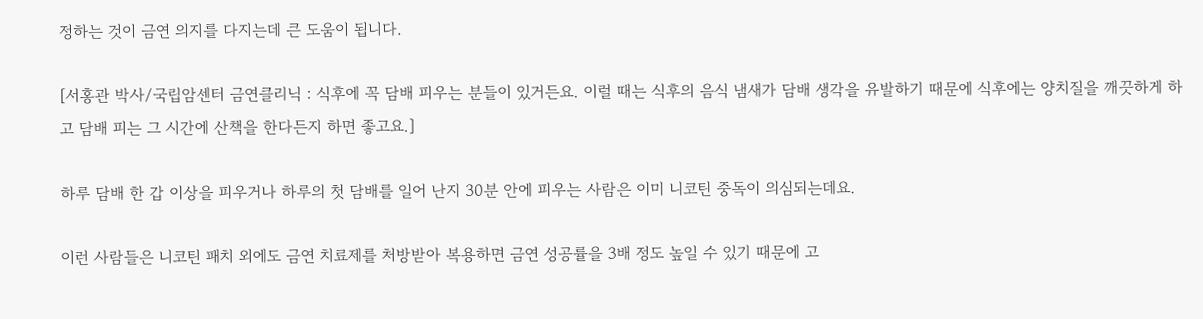정하는 것이 금연 의지를 다지는데 큰 도움이 됩니다.

[서홍관 박사/국립암센터 금연클리닉 : 식후에 꼭 담배 피우는 분들이 있거든요. 이럴 때는 식후의 음식 냄새가 담배 생각을 유발하기 때문에 식후에는 양치질을 깨끗하게 하고 담배 피는 그 시간에 산책을 한다든지 하면 좋고요.]

하루 담배 한 갑 이상을 피우거나 하루의 첫 담배를 일어 난지 30분 안에 피우는 사람은 이미 니코틴 중독이 의심되는데요.

이런 사람들은 니코틴 패치 외에도 금연 치료제를 처방받아 복용하면 금연 성공률을 3배 정도 높일 수 있기 때문에 고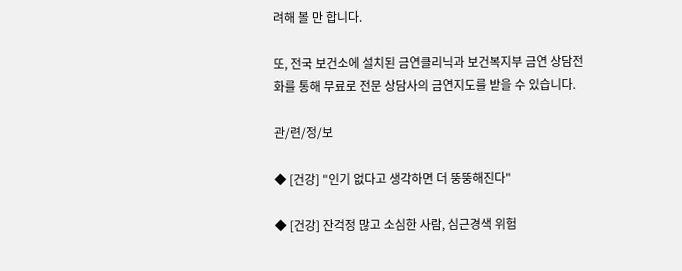려해 볼 만 합니다.

또, 전국 보건소에 설치된 금연클리닉과 보건복지부 금연 상담전화를 통해 무료로 전문 상담사의 금연지도를 받을 수 있습니다.

관/련/정/보

◆ [건강] "인기 없다고 생각하면 더 뚱뚱해진다"

◆ [건강] 잔걱정 많고 소심한 사람, 심근경색 위험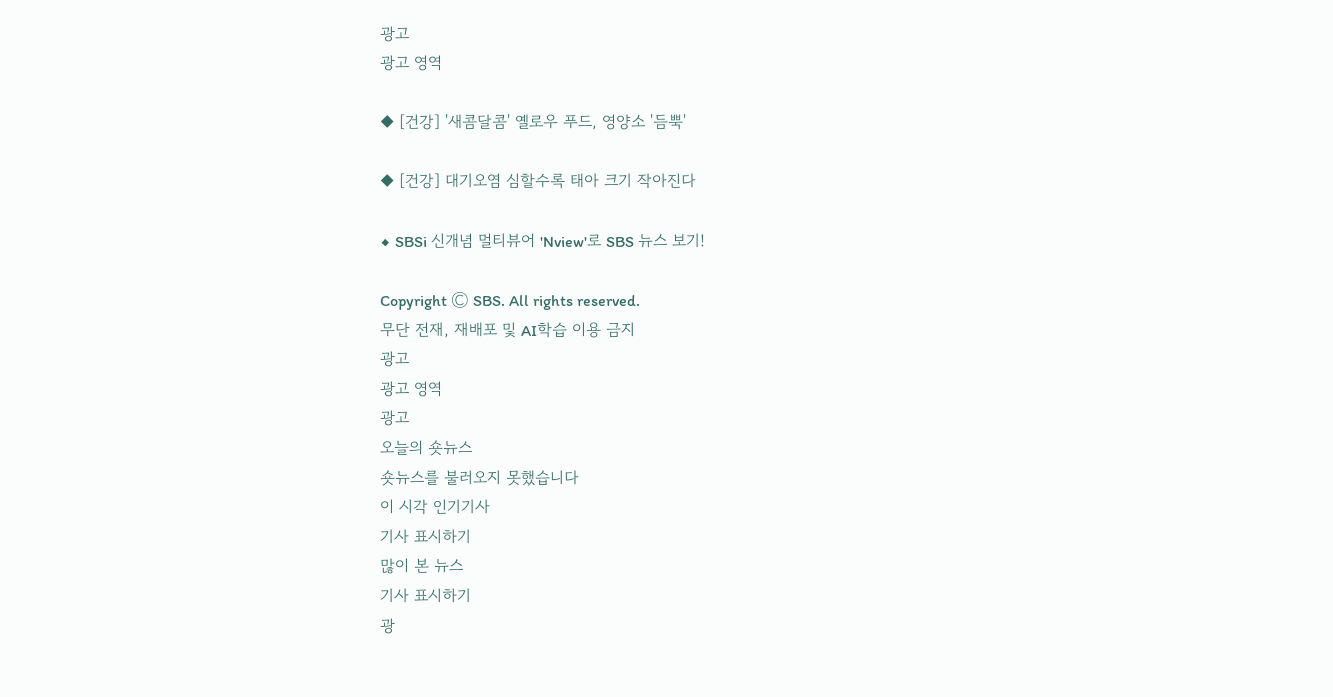광고
광고 영역

◆ [건강] '새콤달콤' 옐로우 푸드, 영양소 '듬뿍'

◆ [건강] 대기오염 심할수록 태아 크기 작아진다

◆ SBSi 신개념 멀티뷰어 'Nview'로 SBS 뉴스 보기!

Copyright Ⓒ SBS. All rights reserved.
무단 전재, 재배포 및 AI학습 이용 금지
광고
광고 영역
광고
오늘의 숏뉴스
숏뉴스를 불러오지 못했습니다
이 시각 인기기사
기사 표시하기
많이 본 뉴스
기사 표시하기
광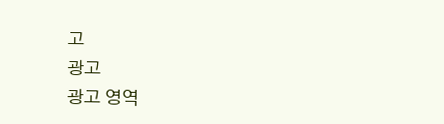고
광고
광고 영역